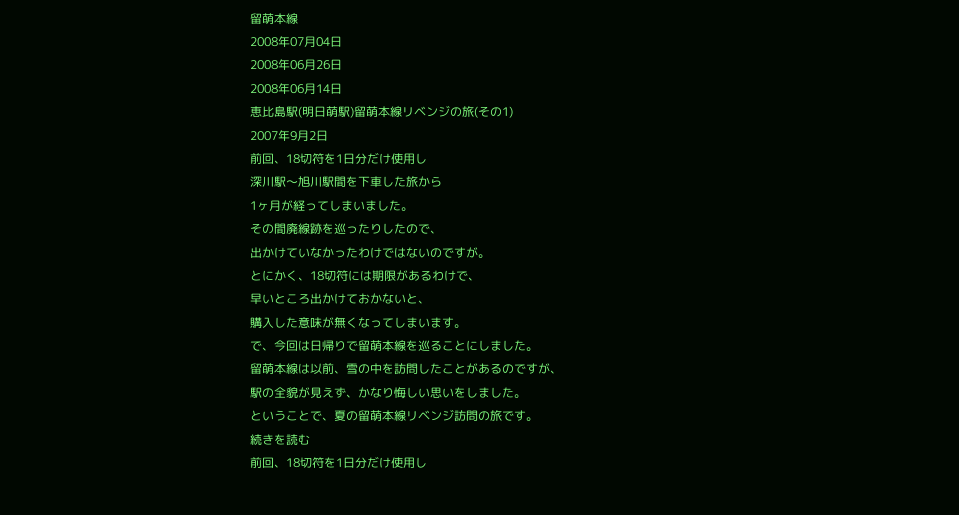留萌本線
2008年07月04日
2008年06月26日
2008年06月14日
恵比島駅(明日萌駅)留萌本線リベンジの旅(その1)
2007年9月2日
前回、18切符を1日分だけ使用し
深川駅〜旭川駅間を下車した旅から
1ヶ月が経ってしまいました。
その間廃線跡を巡ったりしたので、
出かけていなかったわけではないのですが。
とにかく、18切符には期限があるわけで、
早いところ出かけておかないと、
購入した意味が無くなってしまいます。
で、今回は日帰りで留萌本線を巡ることにしました。
留萌本線は以前、雪の中を訪問したことがあるのですが、
駅の全貌が見えず、かなり悔しい思いをしました。
ということで、夏の留萌本線リベンジ訪問の旅です。
続きを読む
前回、18切符を1日分だけ使用し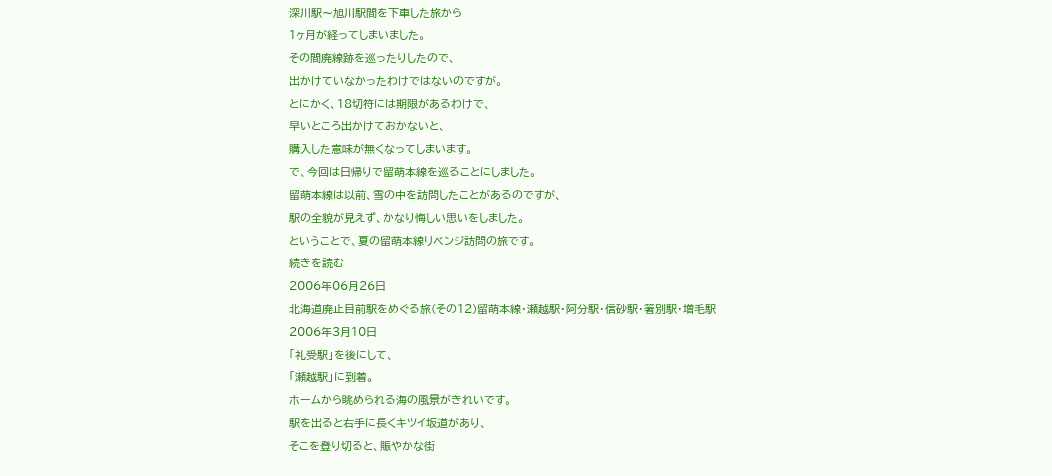深川駅〜旭川駅間を下車した旅から
1ヶ月が経ってしまいました。
その間廃線跡を巡ったりしたので、
出かけていなかったわけではないのですが。
とにかく、18切符には期限があるわけで、
早いところ出かけておかないと、
購入した意味が無くなってしまいます。
で、今回は日帰りで留萌本線を巡ることにしました。
留萌本線は以前、雪の中を訪問したことがあるのですが、
駅の全貌が見えず、かなり悔しい思いをしました。
ということで、夏の留萌本線リベンジ訪問の旅です。
続きを読む
2006年06月26日
北海道廃止目前駅をめぐる旅(その12)留萌本線・瀬越駅・阿分駅・信砂駅・箸別駅・増毛駅
2006年3月10日
「礼受駅」を後にして、
「瀬越駅」に到着。
ホームから眺められる海の風景がきれいです。
駅を出ると右手に長くキツイ坂道があり、
そこを登り切ると、賑やかな街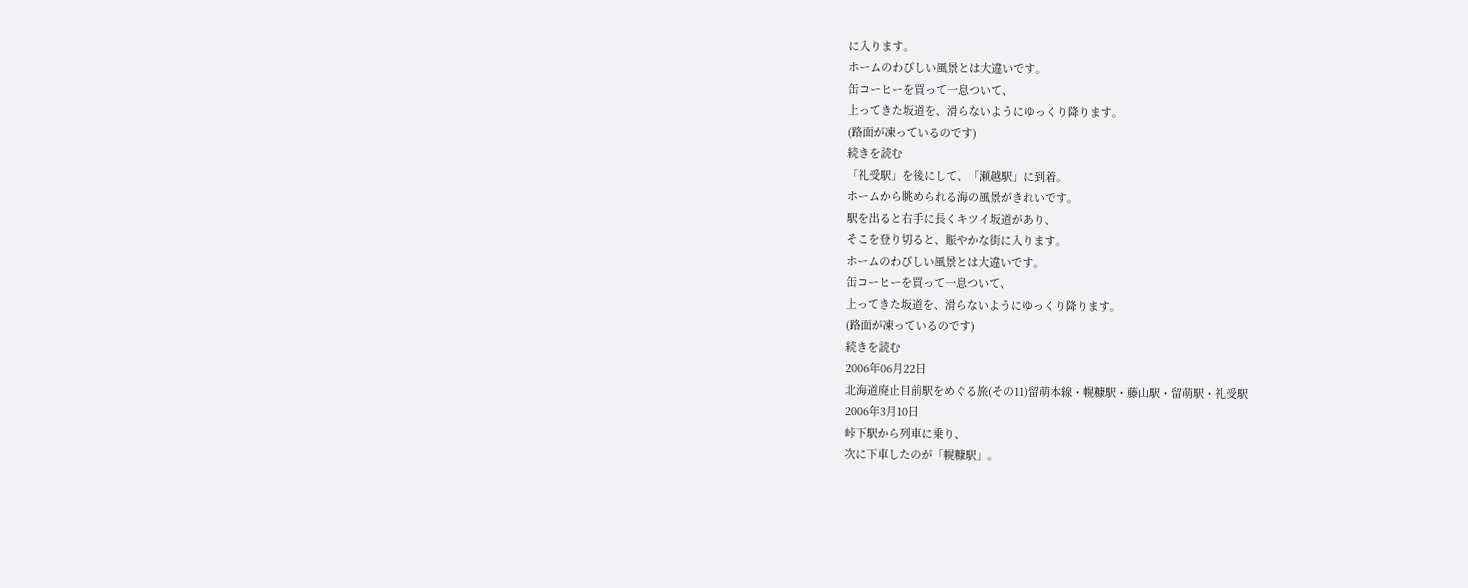に入ります。
ホームのわびしい風景とは大違いです。
缶コーヒーを買って一息ついて、
上ってきた坂道を、滑らないようにゆっくり降ります。
(路面が凍っているのです)
続きを読む
「礼受駅」を後にして、「瀬越駅」に到着。
ホームから眺められる海の風景がきれいです。
駅を出ると右手に長くキツイ坂道があり、
そこを登り切ると、賑やかな街に入ります。
ホームのわびしい風景とは大違いです。
缶コーヒーを買って一息ついて、
上ってきた坂道を、滑らないようにゆっくり降ります。
(路面が凍っているのです)
続きを読む
2006年06月22日
北海道廃止目前駅をめぐる旅(その11)留萌本線・幌糠駅・藤山駅・留萌駅・礼受駅
2006年3月10日
峠下駅から列車に乗り、
次に下車したのが「幌糠駅」。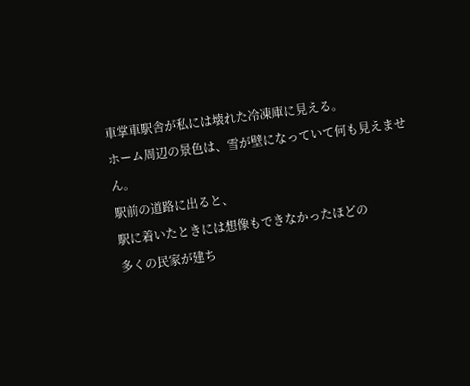車掌車駅舎が私には壊れた冷凍庫に見える。
ホーム周辺の景色は、雪が壁になっていて何も見えません。
駅前の道路に出ると、
駅に着いたときには想像もできなかったほどの
多くの民家が建ち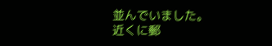並んでいました。
近くに郵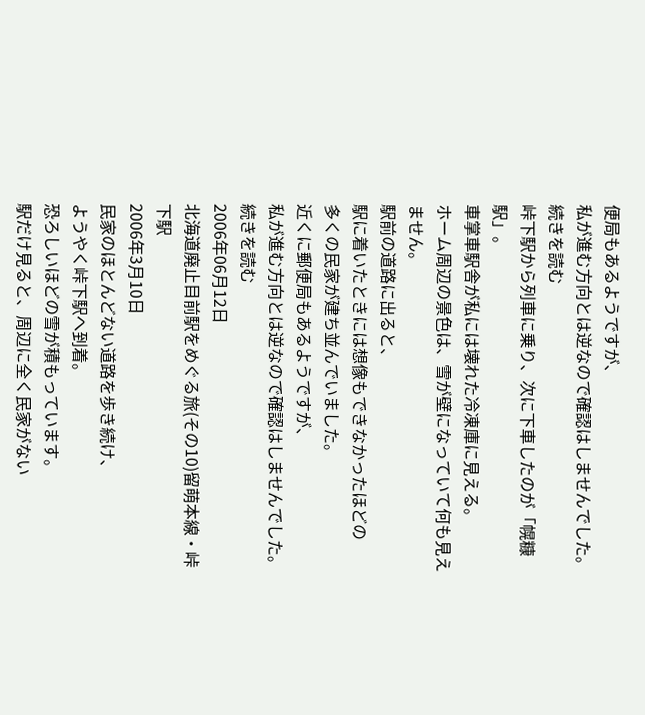便局もあるようですが、
私が進む方向とは逆なので確認はしませんでした。
続きを読む
峠下駅から列車に乗り、次に下車したのが「幌糠駅」。
車掌車駅舎が私には壊れた冷凍庫に見える。
ホーム周辺の景色は、雪が壁になっていて何も見えません。
駅前の道路に出ると、
駅に着いたときには想像もできなかったほどの
多くの民家が建ち並んでいました。
近くに郵便局もあるようですが、
私が進む方向とは逆なので確認はしませんでした。
続きを読む
2006年06月12日
北海道廃止目前駅をめぐる旅(その10)留萌本線・峠下駅
2006年3月10日
民家のほとんどない道路を歩き続け、
ようやく峠下駅へ到着。
恐ろしいほどの雪が積もっています。
駅だけ見ると、周辺に全く民家がない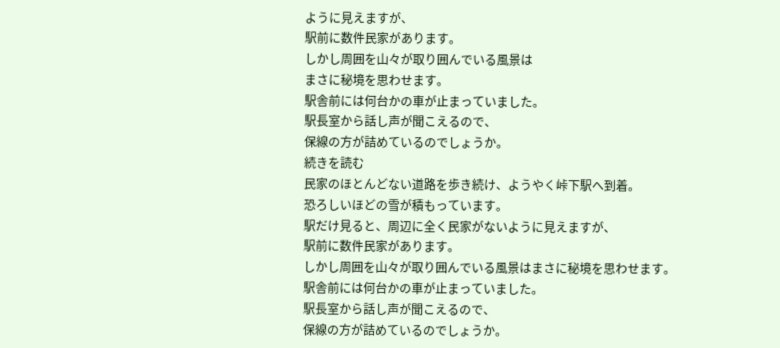ように見えますが、
駅前に数件民家があります。
しかし周囲を山々が取り囲んでいる風景は
まさに秘境を思わせます。
駅舎前には何台かの車が止まっていました。
駅長室から話し声が聞こえるので、
保線の方が詰めているのでしょうか。
続きを読む
民家のほとんどない道路を歩き続け、ようやく峠下駅へ到着。
恐ろしいほどの雪が積もっています。
駅だけ見ると、周辺に全く民家がないように見えますが、
駅前に数件民家があります。
しかし周囲を山々が取り囲んでいる風景はまさに秘境を思わせます。
駅舎前には何台かの車が止まっていました。
駅長室から話し声が聞こえるので、
保線の方が詰めているのでしょうか。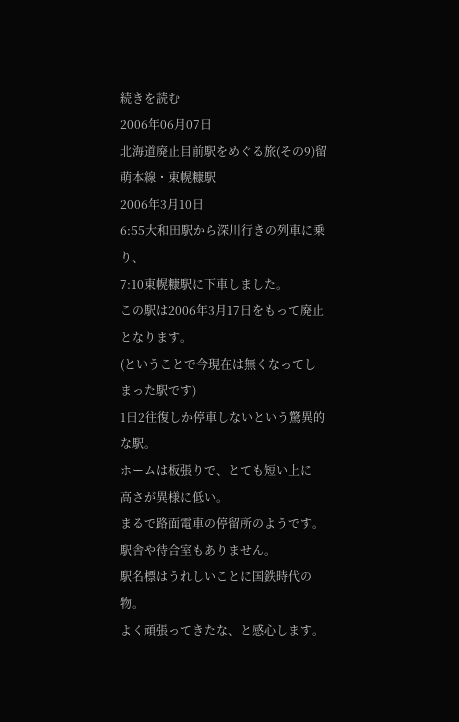続きを読む
2006年06月07日
北海道廃止目前駅をめぐる旅(その9)留萌本線・東幌糠駅
2006年3月10日
6:55大和田駅から深川行きの列車に乗り、
7:10東幌糠駅に下車しました。
この駅は2006年3月17日をもって廃止となります。
(ということで今現在は無くなってしまった駅です)
1日2往復しか停車しないという驚異的な駅。
ホームは板張りで、とても短い上に
高さが異様に低い。
まるで路面電車の停留所のようです。
駅舎や待合室もありません。
駅名標はうれしいことに国鉄時代の物。
よく頑張ってきたな、と感心します。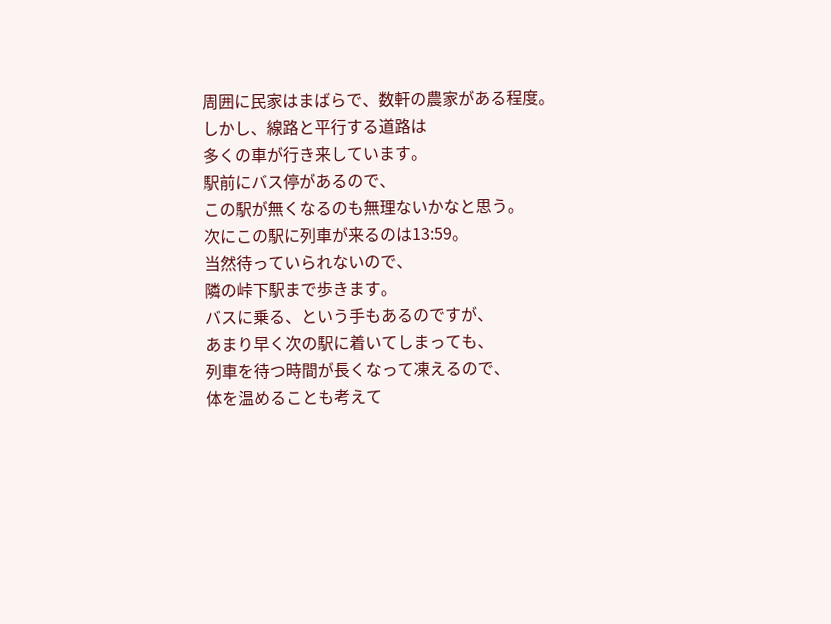周囲に民家はまばらで、数軒の農家がある程度。
しかし、線路と平行する道路は
多くの車が行き来しています。
駅前にバス停があるので、
この駅が無くなるのも無理ないかなと思う。
次にこの駅に列車が来るのは13:59。
当然待っていられないので、
隣の峠下駅まで歩きます。
バスに乗る、という手もあるのですが、
あまり早く次の駅に着いてしまっても、
列車を待つ時間が長くなって凍えるので、
体を温めることも考えて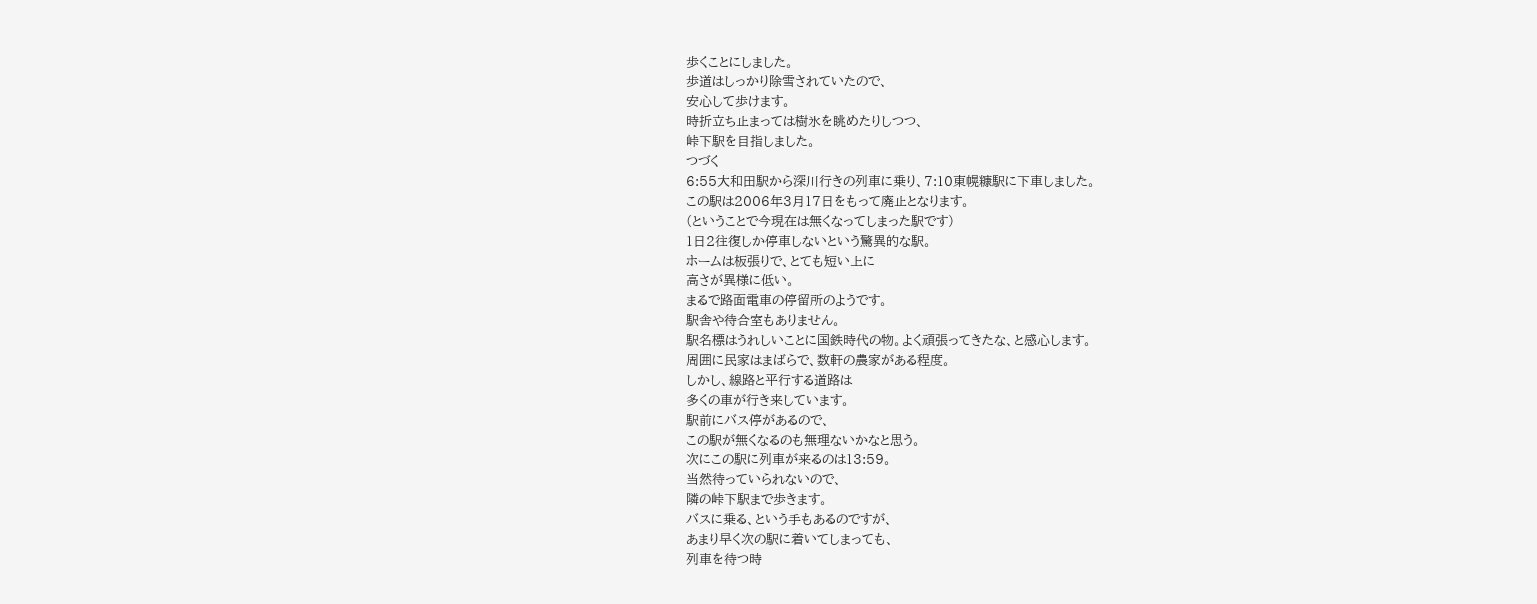歩くことにしました。
歩道はしっかり除雪されていたので、
安心して歩けます。
時折立ち止まっては樹氷を眺めたりしつつ、
峠下駅を目指しました。
つづく
6:55大和田駅から深川行きの列車に乗り、7:10東幌糠駅に下車しました。
この駅は2006年3月17日をもって廃止となります。
(ということで今現在は無くなってしまった駅です)
1日2往復しか停車しないという驚異的な駅。
ホームは板張りで、とても短い上に
高さが異様に低い。
まるで路面電車の停留所のようです。
駅舎や待合室もありません。
駅名標はうれしいことに国鉄時代の物。よく頑張ってきたな、と感心します。
周囲に民家はまばらで、数軒の農家がある程度。
しかし、線路と平行する道路は
多くの車が行き来しています。
駅前にバス停があるので、
この駅が無くなるのも無理ないかなと思う。
次にこの駅に列車が来るのは13:59。
当然待っていられないので、
隣の峠下駅まで歩きます。
バスに乗る、という手もあるのですが、
あまり早く次の駅に着いてしまっても、
列車を待つ時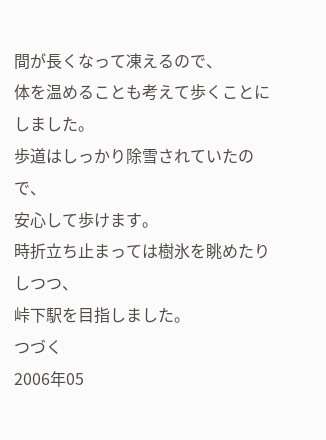間が長くなって凍えるので、
体を温めることも考えて歩くことにしました。
歩道はしっかり除雪されていたので、
安心して歩けます。
時折立ち止まっては樹氷を眺めたりしつつ、
峠下駅を目指しました。
つづく
2006年05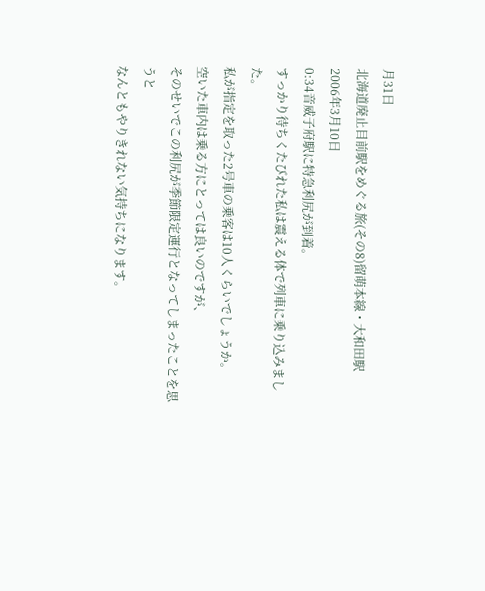月31日
北海道廃止目前駅をめぐる旅(その8)留萌本線・大和田駅
2006年3月10日
0:34音威子府駅に特急利尻が到着。
すっかり待ちくたびれた私は震える体で列車に乗り込みました。
私が指定を取った2号車の乗客は10人くらいでしょうか。
空いた車内は乗る方にとっては良いのですが、
そのせいでこの利尻が季節限定運行となってしまったことを思うと
なんともやりきれない気持ちになります。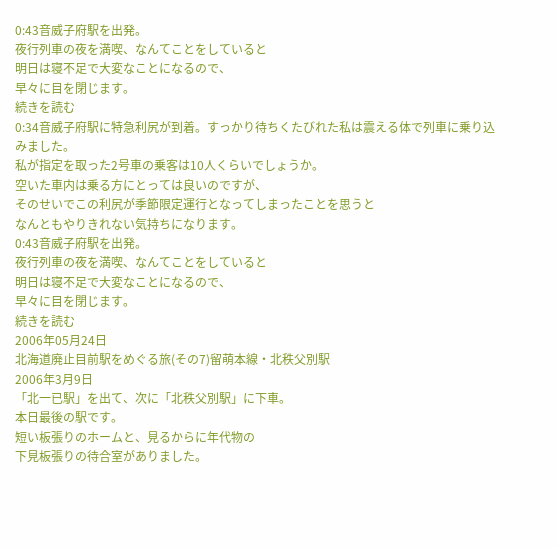0:43音威子府駅を出発。
夜行列車の夜を満喫、なんてことをしていると
明日は寝不足で大変なことになるので、
早々に目を閉じます。
続きを読む
0:34音威子府駅に特急利尻が到着。すっかり待ちくたびれた私は震える体で列車に乗り込みました。
私が指定を取った2号車の乗客は10人くらいでしょうか。
空いた車内は乗る方にとっては良いのですが、
そのせいでこの利尻が季節限定運行となってしまったことを思うと
なんともやりきれない気持ちになります。
0:43音威子府駅を出発。
夜行列車の夜を満喫、なんてことをしていると
明日は寝不足で大変なことになるので、
早々に目を閉じます。
続きを読む
2006年05月24日
北海道廃止目前駅をめぐる旅(その7)留萌本線・北秩父別駅
2006年3月9日
「北一已駅」を出て、次に「北秩父別駅」に下車。
本日最後の駅です。
短い板張りのホームと、見るからに年代物の
下見板張りの待合室がありました。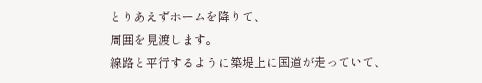とりあえずホームを降りて、
周囲を見渡します。
線路と平行するように築堤上に国道が走っていて、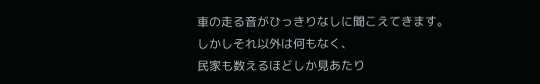車の走る音がひっきりなしに聞こえてきます。
しかしそれ以外は何もなく、
民家も数えるほどしか見あたり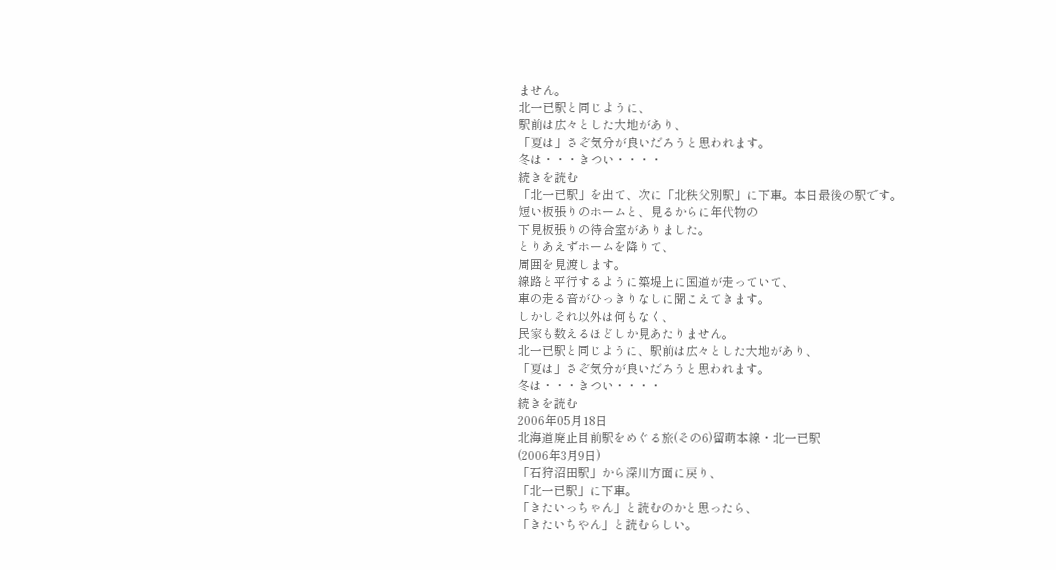ません。
北一已駅と同じように、
駅前は広々とした大地があり、
「夏は」さぞ気分が良いだろうと思われます。
冬は・・・きつい・・・・
続きを読む
「北一已駅」を出て、次に「北秩父別駅」に下車。本日最後の駅です。
短い板張りのホームと、見るからに年代物の
下見板張りの待合室がありました。
とりあえずホームを降りて、
周囲を見渡します。
線路と平行するように築堤上に国道が走っていて、
車の走る音がひっきりなしに聞こえてきます。
しかしそれ以外は何もなく、
民家も数えるほどしか見あたりません。
北一已駅と同じように、駅前は広々とした大地があり、
「夏は」さぞ気分が良いだろうと思われます。
冬は・・・きつい・・・・
続きを読む
2006年05月18日
北海道廃止目前駅をめぐる旅(その6)留萌本線・北一已駅
(2006年3月9日)
「石狩沼田駅」から深川方面に戻り、
「北一已駅」に下車。
「きたいっちゃん」と読むのかと思ったら、
「きたいちやん」と読むらしい。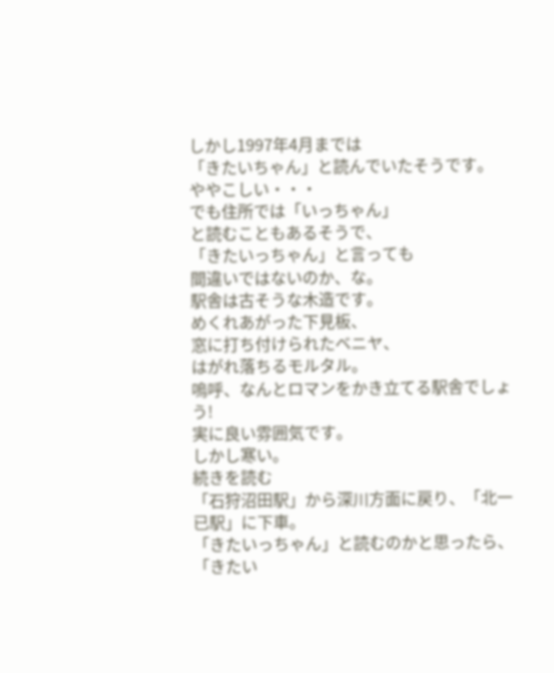しかし1997年4月までは
「きたいちゃん」と読んでいたそうです。
ややこしい・・・
でも住所では「いっちゃん」
と読むこともあるそうで、
「きたいっちゃん」と言っても
間違いではないのか、な。
駅舎は古そうな木造です。
めくれあがった下見板、
窓に打ち付けられたベニヤ、
はがれ落ちるモルタル。
嗚呼、なんとロマンをかき立てる駅舎でしょう!
実に良い雰囲気です。
しかし寒い。
続きを読む
「石狩沼田駅」から深川方面に戻り、「北一已駅」に下車。
「きたいっちゃん」と読むのかと思ったら、
「きたい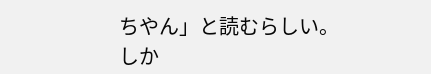ちやん」と読むらしい。
しか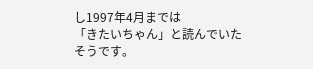し1997年4月までは
「きたいちゃん」と読んでいたそうです。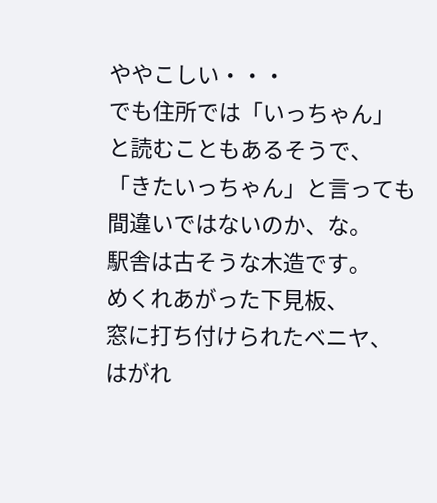ややこしい・・・
でも住所では「いっちゃん」
と読むこともあるそうで、
「きたいっちゃん」と言っても
間違いではないのか、な。
駅舎は古そうな木造です。
めくれあがった下見板、
窓に打ち付けられたベニヤ、
はがれ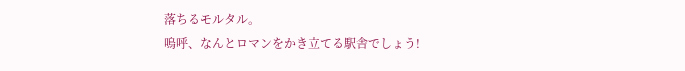落ちるモルタル。
嗚呼、なんとロマンをかき立てる駅舎でしょう!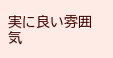実に良い雰囲気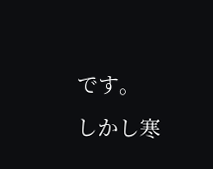です。
しかし寒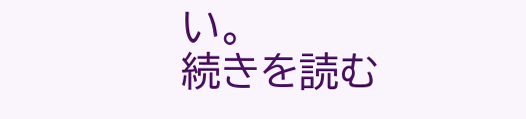い。
続きを読む